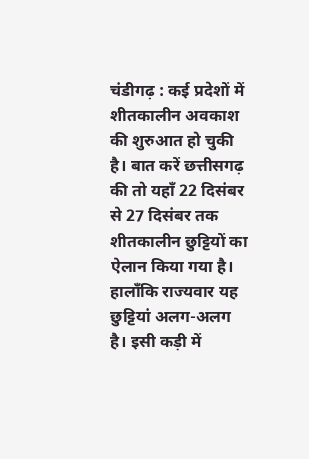चंडीगढ़ : कई प्रदेशों में शीतकालीन अवकाश की शुरुआत हो चुकी है। बात करें छत्तीसगढ़ की तो यहाँ 22 दिसंबर से 27 दिसंबर तक शीतकालीन छुट्टियों का ऐलान किया गया है। हालाँकि राज्यवार यह छुट्टियां अलग-अलग है। इसी कड़ी में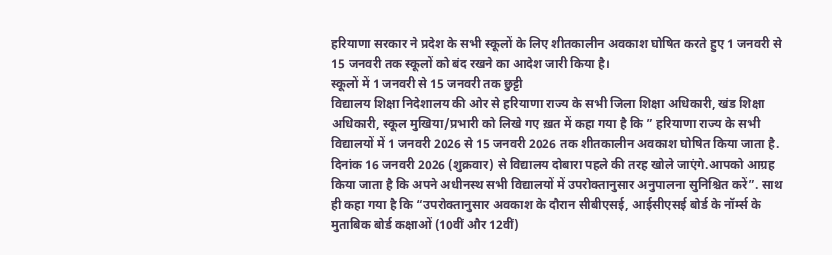हरियाणा सरकार ने प्रदेश के सभी स्कूलों के लिए शीतकालीन अवकाश घोषित करते हुए 1 जनवरी से 15 जनवरी तक स्कूलों को बंद रखने का आदेश जारी किया है।
स्कूलों में 1 जनवरी से 15 जनवरी तक छुट्टी
विद्यालय शिक्षा निदेशालय की ओर से हरियाणा राज्य के सभी जिला शिक्षा अधिकारी, खंड शिक्षा अधिकारी, स्कूल मुखिया/प्रभारी को लिखे गए ख़त में कहा गया है कि ” हरियाणा राज्य के सभी विद्यालयों में 1 जनवरी 2026 से 15 जनवरी 2026 तक शीतकालीन अवकाश घोषित किया जाता है. दिनांक 16 जनवरी 2026 (शुक्रवार) से विद्यालय दोबारा पहले की तरह खोले जाएंगे.आपको आग्रह किया जाता है कि अपने अधीनस्थ सभी विद्यालयों में उपरोक्तानुसार अनुपालना सुनिश्चित करें”. साथ ही कहा गया है कि “उपरोक्तानुसार अवकाश के दौरान सीबीएसई, आईसीएसई बोर्ड के नॉर्म्स के मुताबिक बोर्ड कक्षाओं (10वीं और 12वीं)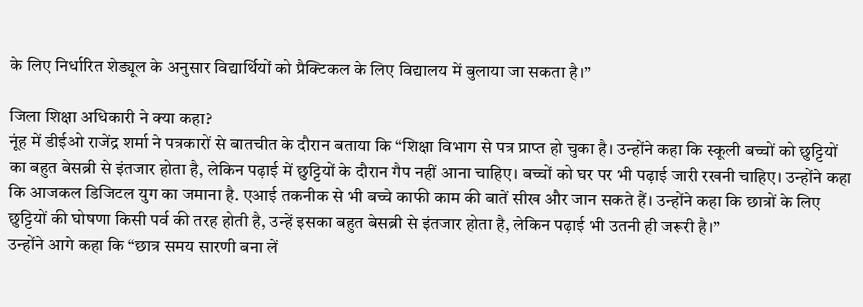के लिए निर्धारित शेड्यूल के अनुसार विद्यार्थियों को प्रैक्टिकल के लिए विद्यालय में बुलाया जा सकता है।”

जिला शिक्षा अधिकारी ने क्या कहा?
नूंह में डीईओ राजेंद्र शर्मा ने पत्रकारों से बातचीत के दौरान बताया कि “शिक्षा विभाग से पत्र प्राप्त हो चुका है। उन्होंने कहा कि स्कूली बच्चों को छुट्टियों का बहुत बेसब्री से इंतजार होता है, लेकिन पढ़ाई में छुट्टियों के दौरान गैप नहीं आना चाहिए। बच्चों को घर पर भी पढ़ाई जारी रखनी चाहिए। उन्होंने कहा कि आजकल डिजिटल युग का जमाना है. एआई तकनीक से भी बच्चे काफी काम की बातें सीख और जान सकते हैं। उन्होंने कहा कि छात्रों के लिए छुट्टियों की घोषणा किसी पर्व की तरह होती है, उन्हें इसका बहुत बेसब्री से इंतजार होता है, लेकिन पढ़ाई भी उतनी ही जरूरी है।”
उन्होंने आगे कहा कि “छात्र समय सारणी बना लें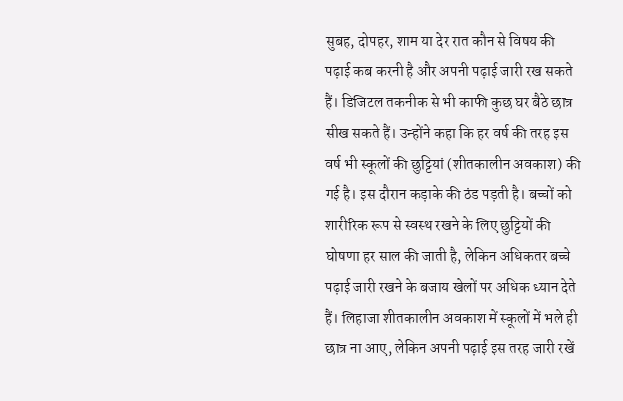सुबह, दोपहर, शाम या देर रात कौन से विषय की पढ़ाई कब करनी है और अपनी पढ़ाई जारी रख सकते हैं। डिजिटल तकनीक से भी काफी कुछ घर बैठे छात्र सीख सकते हैं। उन्होंने कहा कि हर वर्ष की तरह इस वर्ष भी स्कूलों की छुट्टियां (शीतकालीन अवकाश) की गई है। इस दौरान कड़ाके की ठंड पड़ती है। बच्चों को शारीरिक रूप से स्वस्थ रखने के लिए छुट्टियों की घोषणा हर साल की जाती है, लेकिन अधिकतर बच्चे पढ़ाई जारी रखने के बजाय खेलों पर अधिक ध्यान देते हैं। लिहाजा शीतकालीन अवकाश में स्कूलों में भले ही छात्र ना आए, लेकिन अपनी पढ़ाई इस तरह जारी रखें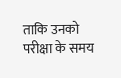ताकि उनको परीक्षा के समय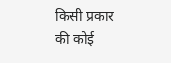किसी प्रकार की कोई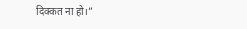दिक्कत ना हो।”